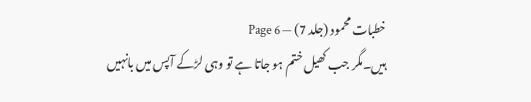خطبات محمود (جلد 7) — Page 6
ہیں۔مگر جب کھیل ختم ہو جاتا ہے تو وہی لڑکے آپس میں بانہیں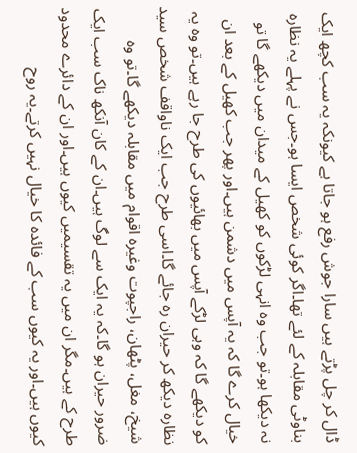ڈال کر چل پڑتے ہیں سارا جوش رفع ہو جاتا ہے کیونکہ یہ سب کچھ ایک بناوٹی مقابلہ کے لئے تھا۔اگر کوئی شخص ایسا ہو۔جس نے پہلے یہ نظارہ نہ دیکھا ہو۔تو جب وہ انہی لڑکوں کو کھیل کے میدان میں دیکھے گا تو خیال کرے گا کہ یہ آپس میں دشمن ہیں۔اور پھر جب کھیل کے بعد ان کو دیکھے گا کہ وہی لڑکے آپس میں بھائیوں کی طرح جا رہے ہیں۔تو وہ یہ نظارہ دیکھ کر حیران رہ جائے گا۔اسی طرح جب ایک ناواقف شخص سید شیخ، مغل، پٹھان، راجپوت وغیرہ اقوام میں مقابلہ دیکھے گا۔تو وہ ضرور حیران ہو گا۔کہ یہ ایک سے لوگ ہیں۔ان کے کان آنکھ ناک سب ایک طرح کے ہیں۔مگر ان میں یہ تقسیمیں کیوں ہیں۔اور ان کے دائرے محدود کیوں ہیں۔اور یہ کیوں سب کے فائدہ کا خیال نہیں کرتے۔یہ روح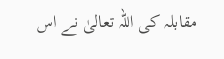مقابلہ کی اللہ تعالیٰ نے اس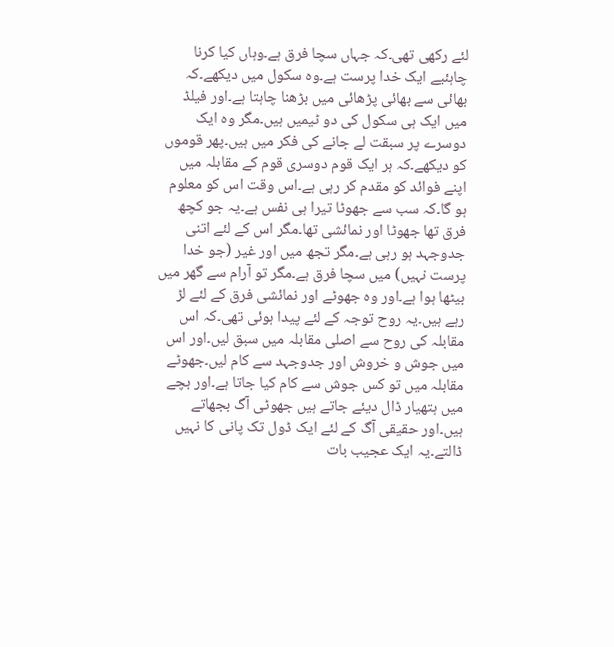لئے رکھی تھی۔کہ جہاں سچا فرق ہے۔وہاں کیا کرنا چاہئیے ایک خدا پرست ہے۔وہ سکول میں دیکھے۔کہ بھائی سے بھائی پڑھائی میں بڑھنا چاہتا ہے۔اور فیلڈ میں ایک ہی سکول کی دو ٹیمیں ہیں۔مگر وہ ایک دوسرے پر سبقت لے جانے کی فکر میں ہیں۔پھر قوموں کو دیکھے۔کہ ہر ایک قوم دوسری قوم کے مقابلہ میں اپنے فوائد کو مقدم کر رہی ہے۔اس وقت اس کو معلوم ہو گا۔کہ سب سے جھوٹا تیرا ہی نفس ہے۔یہ جو کچھ فرق تھا جھوٹا اور نمائشی تھا۔مگر اس کے لئے اتنی جدوجہد ہو رہی ہے۔مگر تجھ میں اور غیر (جو خدا پرست نہیں) میں سچا فرق ہے۔مگر تو آرام سے گھر میں بیٹھا ہوا ہے۔اور وہ جھوٹے اور نمائشی فرق کے لئے لڑ رہے ہیں۔یہ روح توجہ کے لئے پیدا ہوئی تھی۔کہ اس مقابلہ کی روح سے اصلی مقابلہ میں سبق لیں۔اور اس میں جوش و خروش اور جدوجہد سے کام لیں۔جھوٹے مقابلہ میں تو کس جوش سے کام کیا جاتا ہے۔اور بچے میں ہتھیار ڈال دیئے جاتے ہیں جھوٹی آگ بجھاتے ہیں۔اور حقیقی آگ کے لئے ایک ڈول تک پانی کا نہیں ڈالتے۔یہ ایک عجیب بات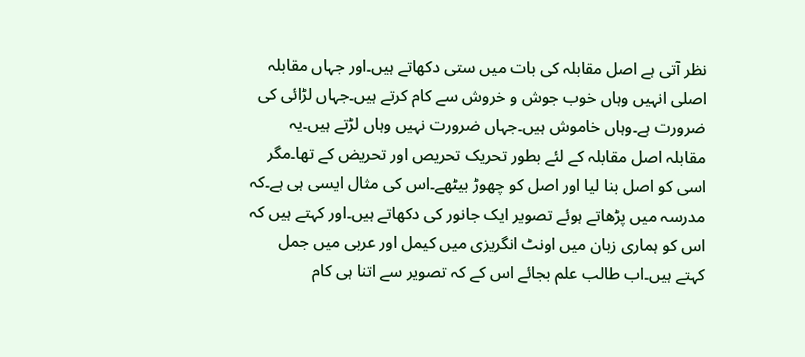نظر آتی ہے اصل مقابلہ کی بات میں ستی دکھاتے ہیں۔اور جہاں مقابلہ اصلی انہیں وہاں خوب جوش و خروش سے کام کرتے ہیں۔جہاں لڑائی کی ضرورت ہے۔وہاں خاموش ہیں۔جہاں ضرورت نہیں وہاں لڑتے ہیں۔یہ مقابلہ اصل مقابلہ کے لئے بطور تحریک تحریص اور تحریض کے تھا۔مگر اسی کو اصل بنا لیا اور اصل کو چھوڑ بیٹھے۔اس کی مثال ایسی ہی ہے۔کہ مدرسہ میں پڑھاتے ہوئے تصویر ایک جانور کی دکھاتے ہیں۔اور کہتے ہیں کہ اس کو ہماری زبان میں اونٹ انگریزی میں کیمل اور عربی میں جمل کہتے ہیں۔اب طالب علم بجائے اس کے کہ تصویر سے اتنا ہی کام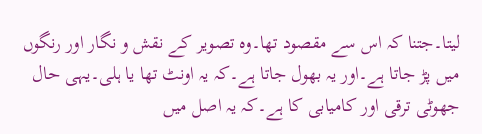لیتا۔جتنا کہ اس سے مقصود تھا۔وہ تصویر کے نقش و نگار اور رنگوں میں پڑ جاتا ہے۔اور یہ بھول جاتا ہے۔کہ یہ اونٹ تھا یا ہلی۔یہی حال جھوٹی ترقی اور کامیابی کا ہے۔کہ یہ اصل میں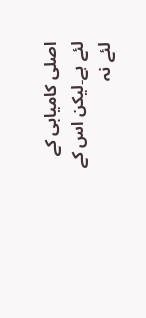اصلی کامیابی کے لئے ہے۔لیکن اس کے لئے نہ